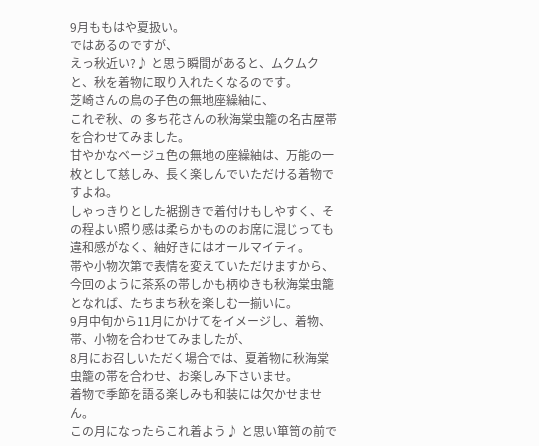9月ももはや夏扱い。
ではあるのですが、
えっ秋近い?♪ と思う瞬間があると、ムクムクと、秋を着物に取り入れたくなるのです。
芝崎さんの鳥の子色の無地座繰紬に、
これぞ秋、の 多ち花さんの秋海棠虫籠の名古屋帯を合わせてみました。
甘やかなベージュ色の無地の座繰紬は、万能の一枚として慈しみ、長く楽しんでいただける着物ですよね。
しゃっきりとした裾捌きで着付けもしやすく、その程よい照り感は柔らかもののお席に混じっても違和感がなく、紬好きにはオールマイティ。
帯や小物次第で表情を変えていただけますから、今回のように茶系の帯しかも柄ゆきも秋海棠虫籠となれば、たちまち秋を楽しむ一揃いに。
9月中旬から11月にかけてをイメージし、着物、帯、小物を合わせてみましたが、
8月にお召しいただく場合では、夏着物に秋海棠虫籠の帯を合わせ、お楽しみ下さいませ。
着物で季節を語る楽しみも和装には欠かせません。
この月になったらこれ着よう♪ と思い箪笥の前で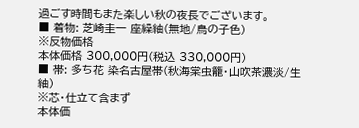過ごす時間もまた楽しい秋の夜長でございます。
■ 着物: 芝崎圭一 座繰紬(無地/鳥の子色)
※反物価格
本体価格 300,000円(税込 330,000円)
■ 帯: 多ち花 染名古屋帯(秋海棠虫籠・山吹茶濃淡/生紬)
※芯・仕立て含まず
本体価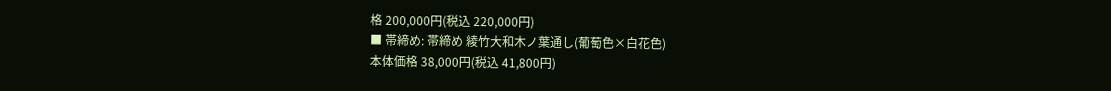格 200,000円(税込 220,000円)
■ 帯締め: 帯締め 綾竹大和木ノ葉通し(葡萄色×白花色)
本体価格 38,000円(税込 41,800円)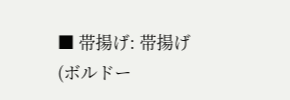■ 帯揚げ: 帯揚げ(ボルドー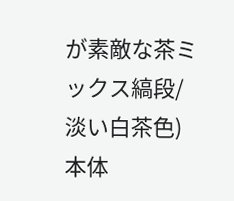が素敵な茶ミックス縞段/淡い白茶色)
本体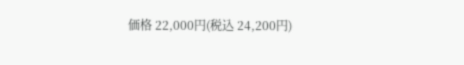価格 22,000円(税込 24,200円)